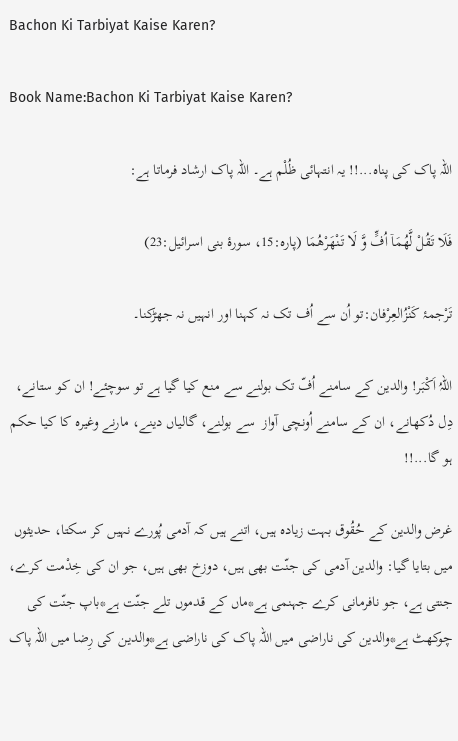Bachon Ki Tarbiyat Kaise Karen?

Book Name:Bachon Ki Tarbiyat Kaise Karen?

اللہ پاک کی پناہ...!! یہ انتہائی ظُلْم ہے۔ اللہ پاک ارشاد فرماتا ہے:

فَلَا تَقُلْ لَّهُمَاۤ اُفٍّ وَّ لَا تَنْهَرْهُمَا (پارہ:15، سورۂ بنی اسرائیل:23)

تَرْجمۂ کَنْزُالعِرْفان:تو اُن سے اُف تک نہ کہنا اور انہیں نہ جھڑکنا۔

اللہُ اَکْبَر! والدین کے سامنے اُفّ تک بولنے سے منع کیا گیا ہے تو سوچئے! ان کو ستانے، دِل دُکھانے، ان کے سامنے اُونچی آواز  سے بولنے، گالیاں دینے، مارنے وغیرہ کا کیا حکم ہو گا...!!

غرض والدین کے حُقُوق بہت زیادہ ہیں، اتنے ہیں کہ آدمی پُورے نہیں کر سکتا، حدیثوں میں بتایا گیا: والدین آدمی کی جنّت بھی ہیں، دوزخ بھی ہیں، جو ان کی خِدْمت کرے، جنتی ہے، جو نافرمانی کرے جہنمی ہے*ماں کے قدموں تلے جنّت ہے*باپ جنّت کی چوکھٹ ہے*والدین کی ناراضی میں اللہ پاک کی ناراضی ہے*والدین کی رِضا میں اللہ پاک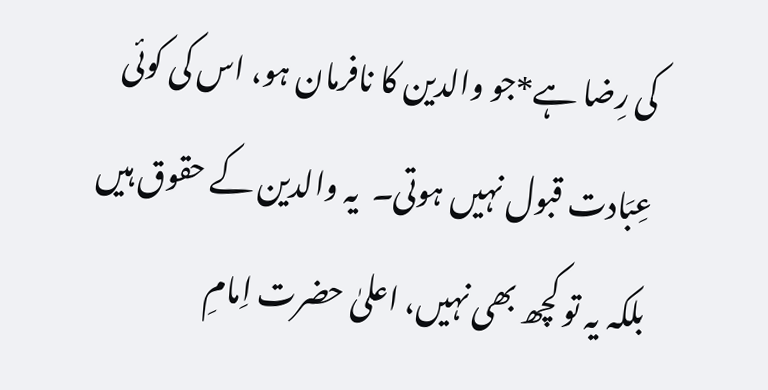کی رِضا ہے*جو والدین کا نافرمان ہو، اس کی کوئی عِبَادت قبول نہیں ہوتی۔  یہ والدین کے حقوق ہیں بلکہ یہ تو کچھ بھی نہیں، اعلیٰ حضرت اِمامِ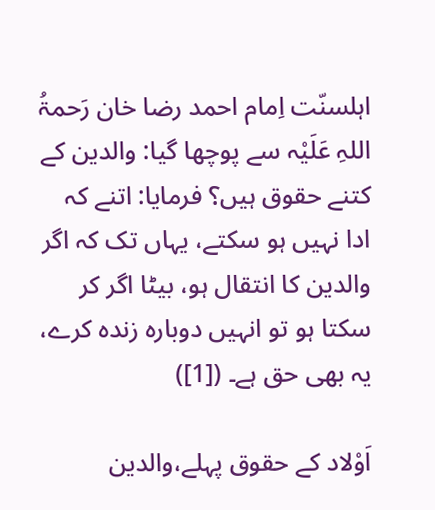اہلسنّت اِمام احمد رضا خان رَحمۃُ اللہِ عَلَیْہ سے پوچھا گیا: والدین کے کتنے حقوق ہیں؟ فرمایا: اتنے کہ ادا نہیں ہو سکتے، یہاں تک کہ اگر والدین کا انتقال ہو، بیٹا اگر کر سکتا ہو تو انہیں دوبارہ زندہ کرے، یہ بھی حق ہے۔ ([1])

اَوْلاد کے حقوق پہلے،والدین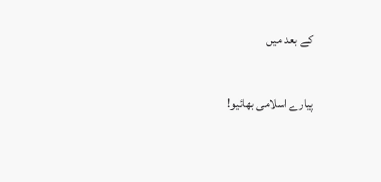کے بعد میں

پیارے اسلامی بھائیو!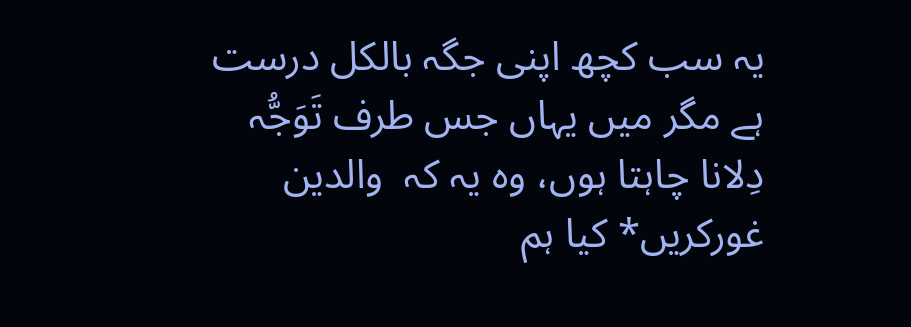یہ سب کچھ اپنی جگہ بالکل درست ہے مگر میں یہاں جس طرف تَوَجُّہ دِلانا چاہتا ہوں، وہ یہ کہ  والدین غورکریں* کیا ہم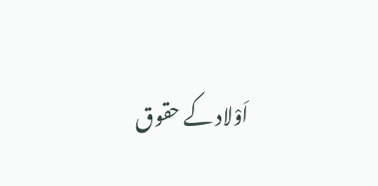اَوْلاد کے حقوق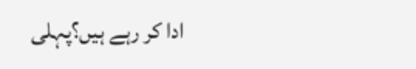ادا کر رہے ہیں؟پہلی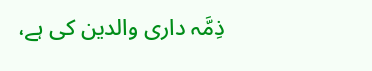ذِمَّہ داری والدین کی ہے،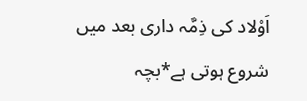اَوْلاد کی ذِمَّہ داری بعد میں شروع ہوتی ہے*بچہ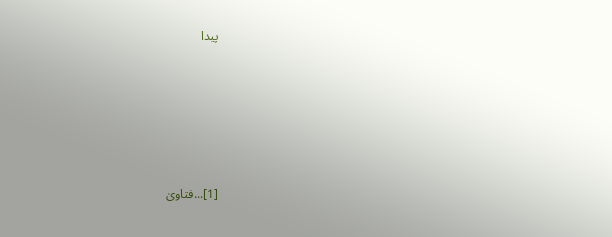پیدا








[1]...فتاویٰ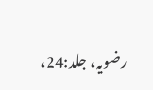رضویہ، جلد:24،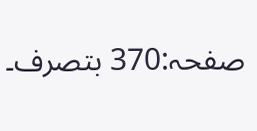صفحہ:370 بتصرف۔